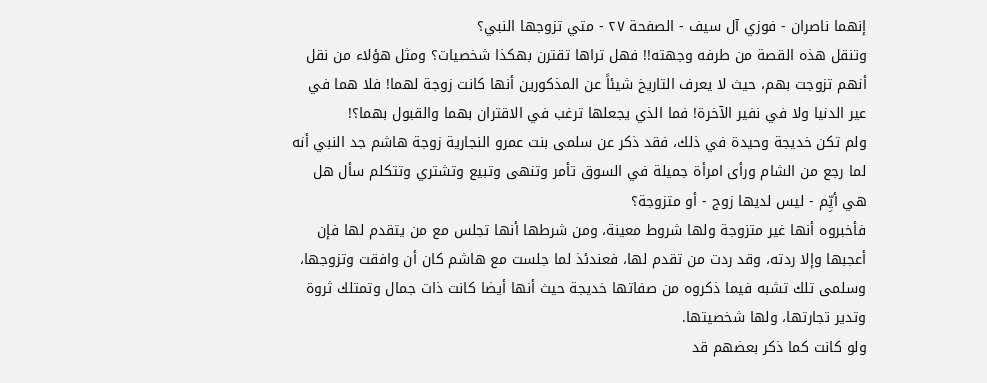إنهما ناصران - فوزي آل سيف - الصفحة ٢٧ - متي تزوجها النبي؟
وتنقل هذه القصة من طرفه وجهته!! فهل تراها تقترن بهكذا شخصيات؟ ومثل هؤلاء من نقل أنهم تزوجت بهم، حيث لا يعرف التاريخ شيئاً عن المذكورين أنها كانت زوجة لهما! فلا هما في عير الدنيا ولا في نفير الآخرة! فما الذي يجعلها ترغب في الاقتران بهما والقبول بهما؟!
ولم تكن خديجة وحيدة في ذلك، فقد ذكر عن سلمى بنت عمرو النجارية زوجة هاشم جد النبي أنه لما رجع من الشام ورأى امرأة جميلة في السوق تأمر وتنهى وتبيع وتشتري وتتكلم سأل هل هي أيِّم - ليس لديها زوج - أو متزوجة؟
فأخبروه أنها غير متزوجة ولها شروط معينة، ومن شرطها أنها تجلس مع من يتقدم لها فإن أعجبها وإلا ردته، وقد ردت من تقدم لها، فعندئذ لما جلست مع هاشم كان أن وافقت وتزوجها، وسلمى تلك تشبه فيما ذكروه من صفاتها خديجة حيث أنها أيضا كانت ذات جمال وتمتلك ثروة وتدير تجارتها، ولها شخصيتها.
ولو كانت كما ذكر بعضهم قد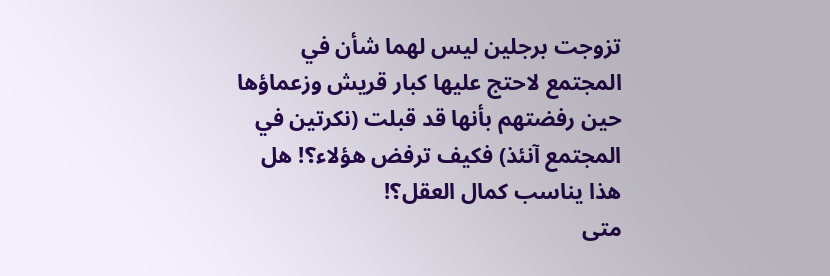تزوجت برجلين ليس لهما شأن في المجتمع لاحتج عليها كبار قريش وزعماؤها حين رفضتهم بأنها قد قبلت (نكرتين في المجتمع آنئذ) فكيف ترفض هؤلاء؟! هل هذا يناسب كمال العقل؟!
متى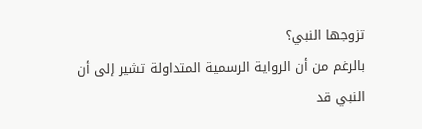تزوجها النبي؟
بالرغم من أن الرواية الرسمية المتداولة تشير إلى أن النبي قد